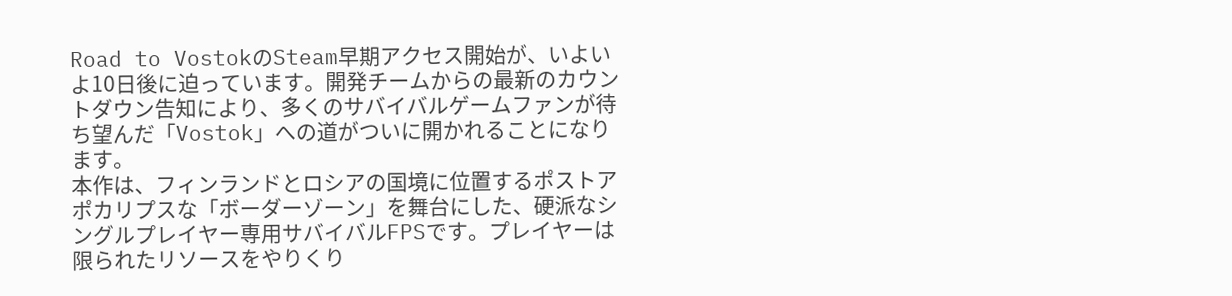Road to VostokのSteam早期アクセス開始が、いよいよ10日後に迫っています。開発チームからの最新のカウントダウン告知により、多くのサバイバルゲームファンが待ち望んだ「Vostok」への道がついに開かれることになります。
本作は、フィンランドとロシアの国境に位置するポストアポカリプスな「ボーダーゾーン」を舞台にした、硬派なシングルプレイヤー専用サバイバルFPSです。プレイヤーは限られたリソースをやりくり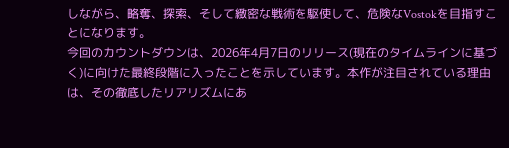しながら、略奪、探索、そして緻密な戦術を駆使して、危険なVostokを目指すことになります。
今回のカウントダウンは、2026年4月7日のリリース(現在のタイムラインに基づく)に向けた最終段階に入ったことを示しています。本作が注目されている理由は、その徹底したリアリズムにあ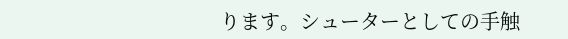ります。シューターとしての手触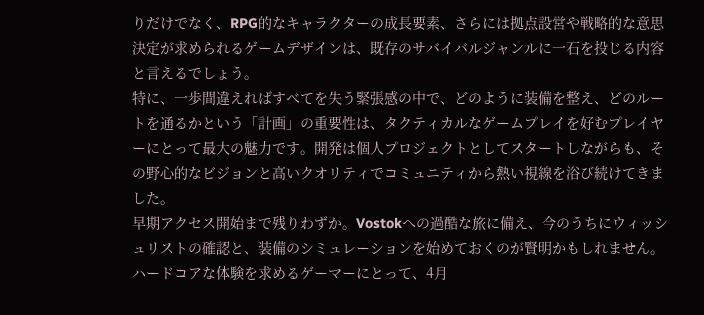りだけでなく、RPG的なキャラクターの成長要素、さらには拠点設営や戦略的な意思決定が求められるゲームデザインは、既存のサバイバルジャンルに一石を投じる内容と言えるでしょう。
特に、一歩間違えればすべてを失う緊張感の中で、どのように装備を整え、どのルートを通るかという「計画」の重要性は、タクティカルなゲームプレイを好むプレイヤーにとって最大の魅力です。開発は個人プロジェクトとしてスタートしながらも、その野心的なビジョンと高いクオリティでコミュニティから熱い視線を浴び続けてきました。
早期アクセス開始まで残りわずか。Vostokへの過酷な旅に備え、今のうちにウィッシュリストの確認と、装備のシミュレーションを始めておくのが賢明かもしれません。ハードコアな体験を求めるゲーマーにとって、4月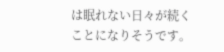は眠れない日々が続くことになりそうです。